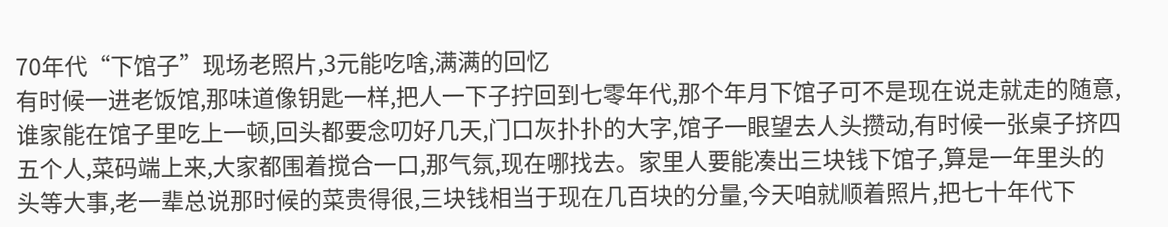70年代“下馆子”现场老照片,3元能吃啥,满满的回忆
有时候一进老饭馆,那味道像钥匙一样,把人一下子拧回到七零年代,那个年月下馆子可不是现在说走就走的随意,谁家能在馆子里吃上一顿,回头都要念叨好几天,门口灰扑扑的大字,馆子一眼望去人头攒动,有时候一张桌子挤四五个人,菜码端上来,大家都围着搅合一口,那气氛,现在哪找去。家里人要能凑出三块钱下馆子,算是一年里头的头等大事,老一辈总说那时候的菜贵得很,三块钱相当于现在几百块的分量,今天咱就顺着照片,把七十年代下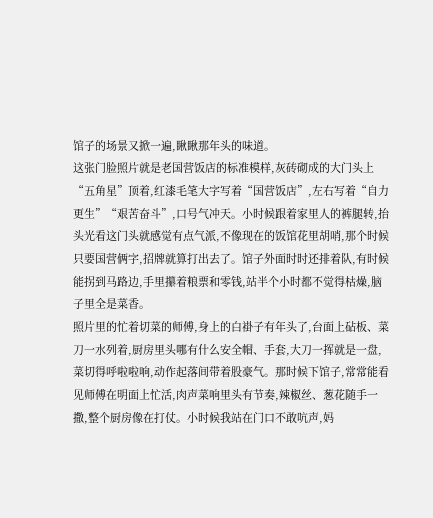馆子的场景又掀一遍,瞅瞅那年头的味道。
这张门脸照片就是老国营饭店的标准模样,灰砖砌成的大门头上“五角星”顶着,红漆毛笔大字写着“国营饭店”,左右写着“自力更生”“艰苦奋斗”,口号气冲天。小时候跟着家里人的裤腿转,抬头光看这门头就感觉有点气派,不像现在的饭馆花里胡哨,那个时候只要国营俩字,招牌就算打出去了。馆子外面时时还排着队,有时候能拐到马路边,手里攥着粮票和零钱,站半个小时都不觉得枯燥,脑子里全是菜香。
照片里的忙着切菜的师傅,身上的白褂子有年头了,台面上砧板、菜刀一水列着,厨房里头哪有什么安全帽、手套,大刀一挥就是一盘,菜切得呼啦啦响,动作起落间带着股豪气。那时候下馆子,常常能看见师傅在明面上忙活,肉声菜响里头有节奏,辣椒丝、葱花随手一撒,整个厨房像在打仗。小时候我站在门口不敢吭声,妈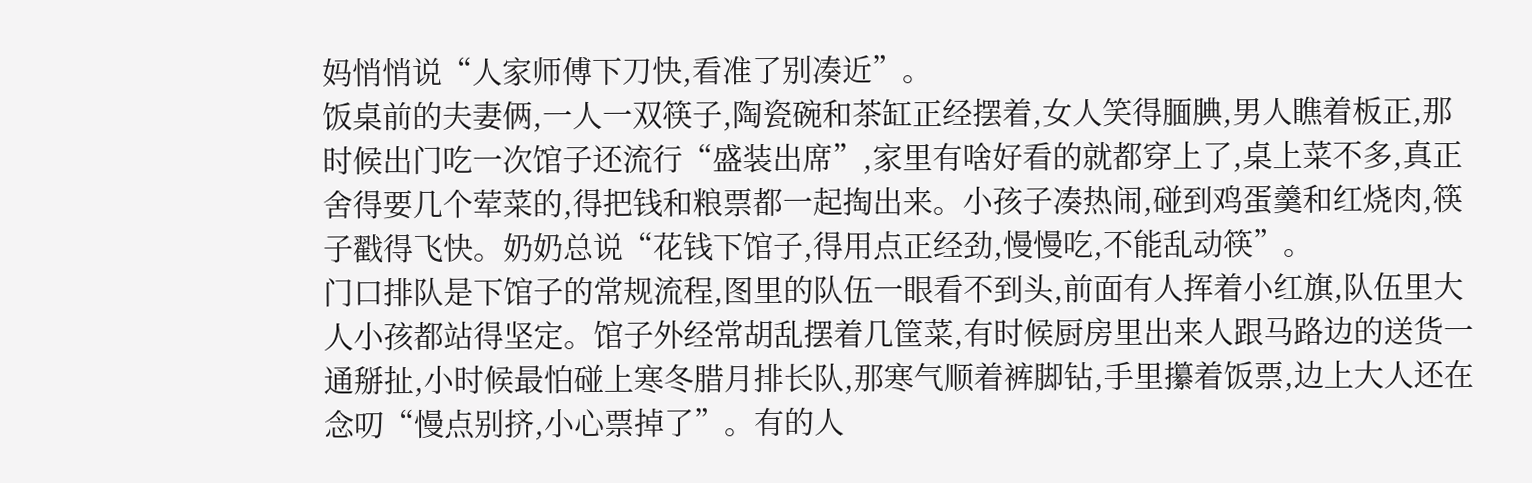妈悄悄说“人家师傅下刀快,看准了别凑近”。
饭桌前的夫妻俩,一人一双筷子,陶瓷碗和茶缸正经摆着,女人笑得腼腆,男人瞧着板正,那时候出门吃一次馆子还流行“盛装出席”,家里有啥好看的就都穿上了,桌上菜不多,真正舍得要几个荤菜的,得把钱和粮票都一起掏出来。小孩子凑热闹,碰到鸡蛋羹和红烧肉,筷子戳得飞快。奶奶总说“花钱下馆子,得用点正经劲,慢慢吃,不能乱动筷”。
门口排队是下馆子的常规流程,图里的队伍一眼看不到头,前面有人挥着小红旗,队伍里大人小孩都站得坚定。馆子外经常胡乱摆着几筐菜,有时候厨房里出来人跟马路边的送货一通掰扯,小时候最怕碰上寒冬腊月排长队,那寒气顺着裤脚钻,手里攥着饭票,边上大人还在念叨“慢点别挤,小心票掉了”。有的人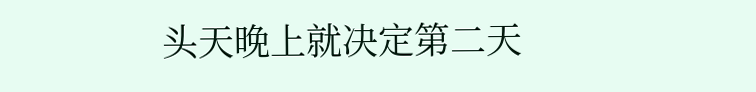头天晚上就决定第二天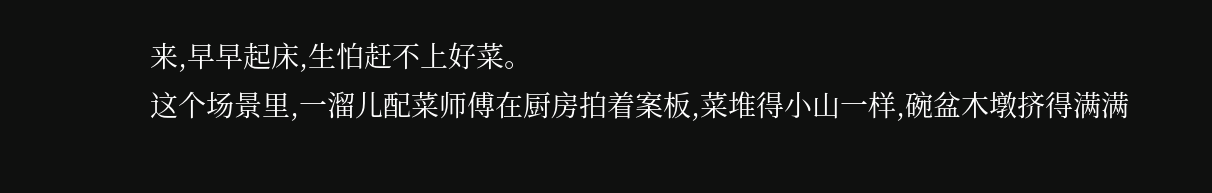来,早早起床,生怕赶不上好菜。
这个场景里,一溜儿配菜师傅在厨房拍着案板,菜堆得小山一样,碗盆木墩挤得满满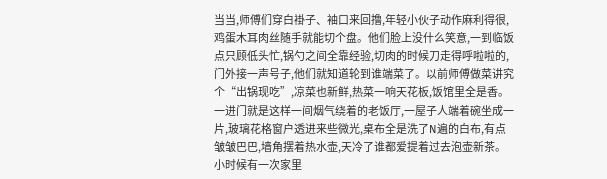当当,师傅们穿白褂子、袖口来回撸,年轻小伙子动作麻利得很,鸡蛋木耳肉丝随手就能切个盘。他们脸上没什么笑意,一到临饭点只顾低头忙,锅勺之间全靠经验,切肉的时候刀走得呼啦啦的,门外接一声号子,他们就知道轮到谁端菜了。以前师傅做菜讲究个“出锅现吃”,凉菜也新鲜,热菜一响天花板,饭馆里全是香。
一进门就是这样一间烟气绕着的老饭厅,一屋子人端着碗坐成一片,玻璃花格窗户透进来些微光,桌布全是洗了N遍的白布,有点皱皱巴巴,墙角摆着热水壶,天冷了谁都爱提着过去泡壶新茶。小时候有一次家里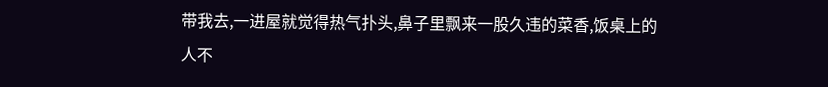带我去,一进屋就觉得热气扑头,鼻子里飘来一股久违的菜香,饭桌上的人不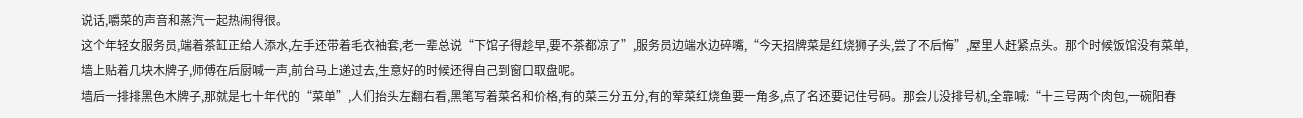说话,嚼菜的声音和蒸汽一起热闹得很。
这个年轻女服务员,端着茶缸正给人添水,左手还带着毛衣袖套,老一辈总说“下馆子得趁早,要不茶都凉了”,服务员边端水边碎嘴,“今天招牌菜是红烧狮子头,尝了不后悔”,屋里人赶紧点头。那个时候饭馆没有菜单,墙上贴着几块木牌子,师傅在后厨喊一声,前台马上递过去,生意好的时候还得自己到窗口取盘呢。
墙后一排排黑色木牌子,那就是七十年代的“菜单”,人们抬头左翻右看,黑笔写着菜名和价格,有的菜三分五分,有的荤菜红烧鱼要一角多,点了名还要记住号码。那会儿没排号机,全靠喊:“十三号两个肉包,一碗阳春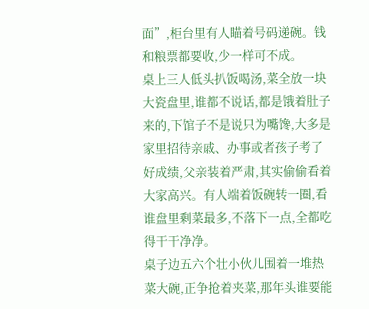面”,柜台里有人瞄着号码递碗。钱和粮票都要收,少一样可不成。
桌上三人低头扒饭喝汤,菜全放一块大瓷盘里,谁都不说话,都是饿着肚子来的,下馆子不是说只为嘴馋,大多是家里招待亲戚、办事或者孩子考了好成绩,父亲装着严肃,其实偷偷看着大家高兴。有人端着饭碗转一圈,看谁盘里剩菜最多,不落下一点,全都吃得干干净净。
桌子边五六个壮小伙儿围着一堆热菜大碗,正争抢着夹菜,那年头谁要能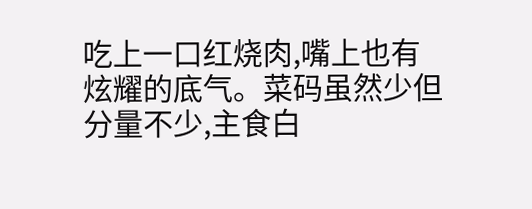吃上一口红烧肉,嘴上也有炫耀的底气。菜码虽然少但分量不少,主食白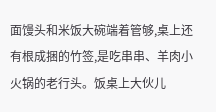面馒头和米饭大碗端着管够,桌上还有根成捆的竹签,是吃串串、羊肉小火锅的老行头。饭桌上大伙儿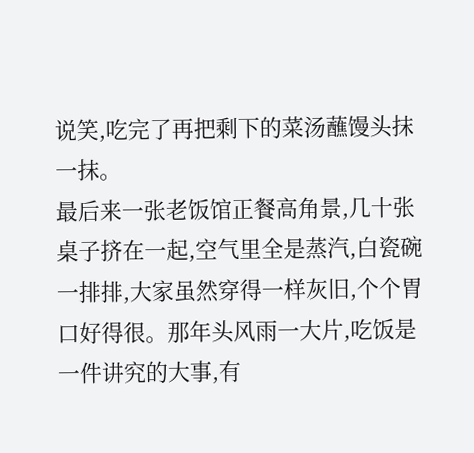说笑,吃完了再把剩下的菜汤蘸馒头抹一抹。
最后来一张老饭馆正餐高角景,几十张桌子挤在一起,空气里全是蒸汽,白瓷碗一排排,大家虽然穿得一样灰旧,个个胃口好得很。那年头风雨一大片,吃饭是一件讲究的大事,有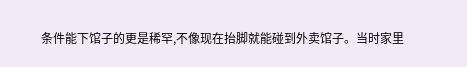条件能下馆子的更是稀罕,不像现在抬脚就能碰到外卖馆子。当时家里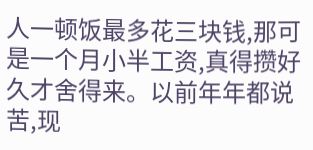人一顿饭最多花三块钱,那可是一个月小半工资,真得攒好久才舍得来。以前年年都说苦,现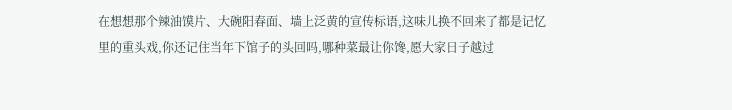在想想那个辣油馍片、大碗阳春面、墙上泛黄的宣传标语,这味儿换不回来了都是记忆里的重头戏,你还记住当年下馆子的头回吗,哪种菜最让你馋,愿大家日子越过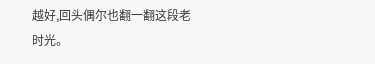越好,回头偶尔也翻一翻这段老时光。